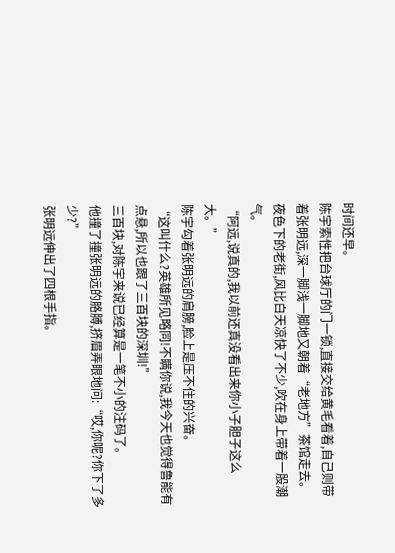时间还早。
陈宇索性把台球厅的门一锁,直接交给黄毛看着,自己则带着张明远,深一脚浅一脚地又朝着“老地方”茶馆走去。
夜色下的老街,风比白天凉快了不少,吹在身上带着一股潮气。
“阿远,说真的,我以前还真没看出来你小子胆子这么大。”
陈宇勾着张明远的肩膀,脸上是压不住的兴奋。
“这叫什么?英雄所见略同!不瞒你说,我今天也觉得鲁能有点悬,所以也跟了三百块的深圳!”
三百块,对陈宇来说已经算是一笔不小的注码了。
他撞了撞张明远的胳膊,挤眉弄眼地问:“哎,你呢?你下了多少?”
张明远伸出了四根手指。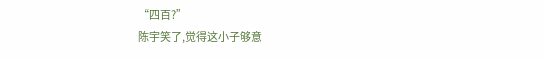“四百?”
陈宇笑了,觉得这小子够意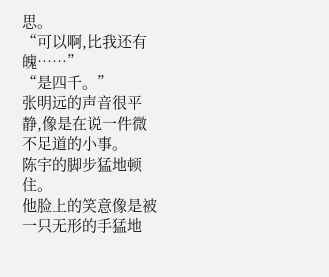思。
“可以啊,比我还有魄……”
“是四千。”
张明远的声音很平静,像是在说一件微不足道的小事。
陈宇的脚步猛地顿住。
他脸上的笑意像是被一只无形的手猛地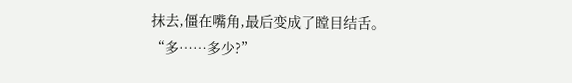抹去,僵在嘴角,最后变成了瞠目结舌。
“多……多少?”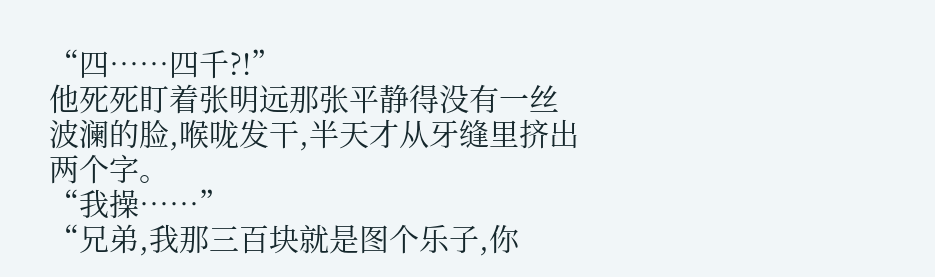“四……四千?!”
他死死盯着张明远那张平静得没有一丝波澜的脸,喉咙发干,半天才从牙缝里挤出两个字。
“我操……”
“兄弟,我那三百块就是图个乐子,你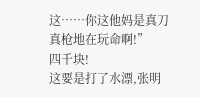这……你这他妈是真刀真枪地在玩命啊!”
四千块!
这要是打了水漂,张明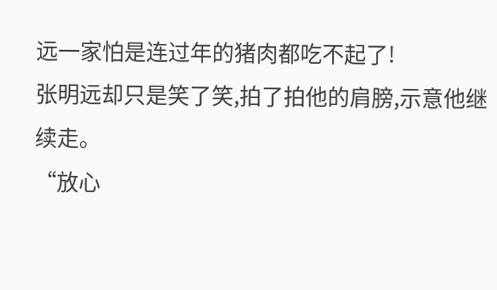远一家怕是连过年的猪肉都吃不起了!
张明远却只是笑了笑,拍了拍他的肩膀,示意他继续走。
“放心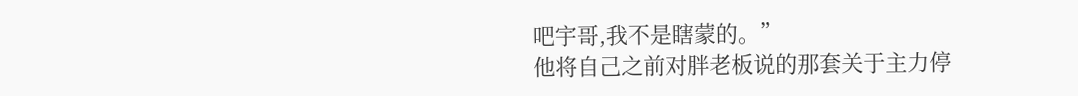吧宇哥,我不是瞎蒙的。”
他将自己之前对胖老板说的那套关于主力停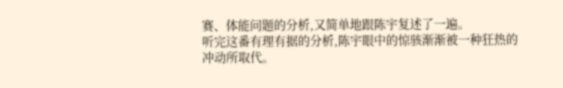赛、体能问题的分析,又简单地跟陈宇复述了一遍。
听完这番有理有据的分析,陈宇眼中的惊骇渐渐被一种狂热的冲动所取代。